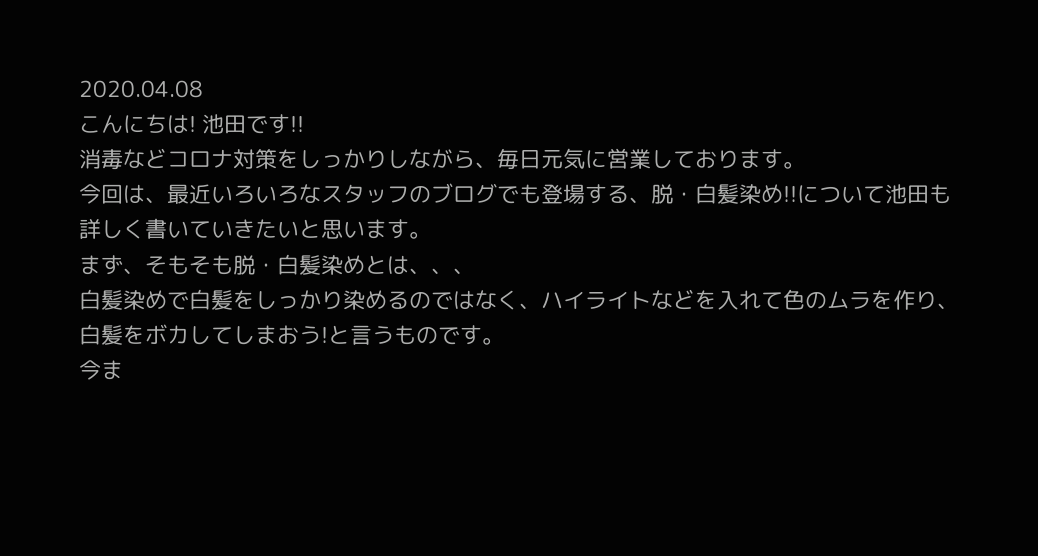2020.04.08
こんにちは! 池田です!!
消毒などコロナ対策をしっかりしながら、毎日元気に営業しております。
今回は、最近いろいろなスタッフのブログでも登場する、脱・白髪染め!!について池田も詳しく書いていきたいと思います。
まず、そもそも脱・白髪染めとは、、、
白髪染めで白髪をしっかり染めるのではなく、ハイライトなどを入れて色のムラを作り、白髪をボカしてしまおう!と言うものです。
今ま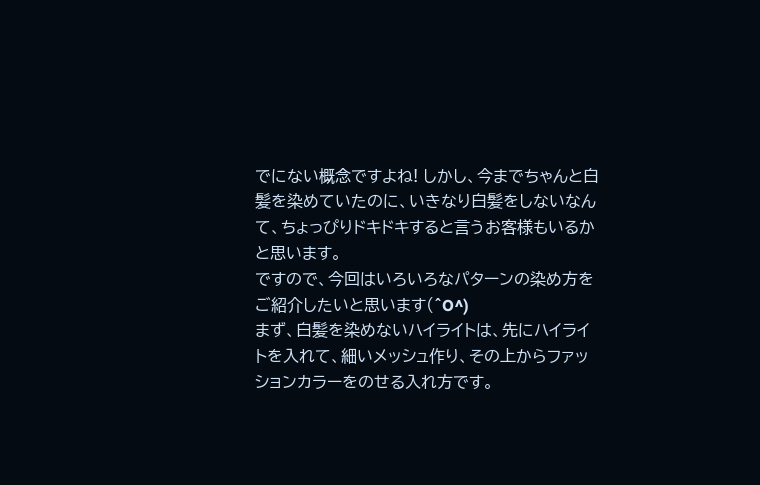でにない概念ですよね! しかし、今までちゃんと白髪を染めていたのに、いきなり白髪をしないなんて、ちょっぴりドキドキすると言うお客様もいるかと思います。
ですので、今回はいろいろなパターンの染め方をご紹介したいと思います(^O^)
まず、白髪を染めないハイライトは、先にハイライトを入れて、細いメッシュ作り、その上からファッションカラーをのせる入れ方です。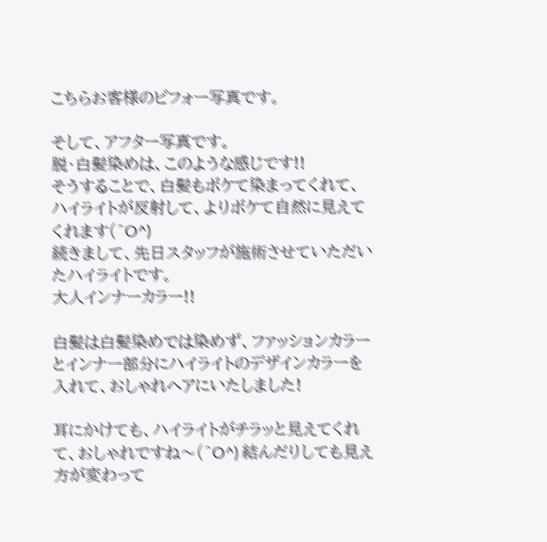こちらお客様のビフォー写真です。

そして、アフター写真です。
脱・白髪染めは、このような感じです!!
そうすることで、白髪もボケて染まってくれて、ハイライトが反射して、よりボケて自然に見えてくれます(^O^)
続きまして、先日スタッフが施術させていただいたハイライトです。
大人インナーカラー!!

白髪は白髪染めでは染めず、ファッションカラーとインナー部分にハイライトのデザインカラーを入れて、おしゃれヘアにいたしました!

耳にかけても、ハイライトがチラッと見えてくれて、おしゃれですね〜(^O^) 結んだりしても見え方が変わって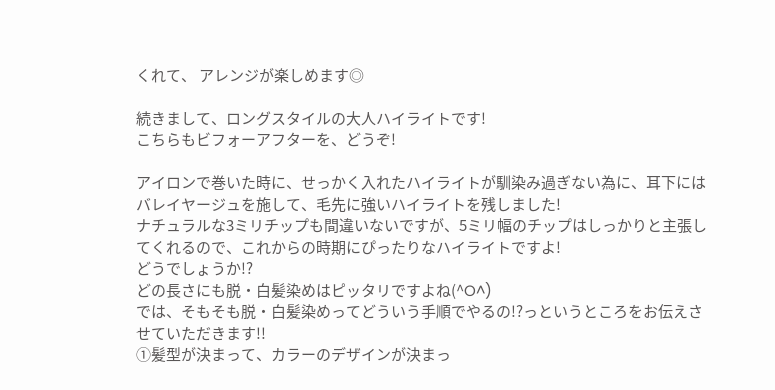くれて、 アレンジが楽しめます◎

続きまして、ロングスタイルの大人ハイライトです!
こちらもビフォーアフターを、どうぞ!

アイロンで巻いた時に、せっかく入れたハイライトが馴染み過ぎない為に、耳下にはバレイヤージュを施して、毛先に強いハイライトを残しました!
ナチュラルな3ミリチップも間違いないですが、5ミリ幅のチップはしっかりと主張してくれるので、これからの時期にぴったりなハイライトですよ!
どうでしょうか!?
どの長さにも脱・白髪染めはピッタリですよね(^O^)
では、そもそも脱・白髪染めってどういう手順でやるの!?っというところをお伝えさせていただきます!!
①髪型が決まって、カラーのデザインが決まっ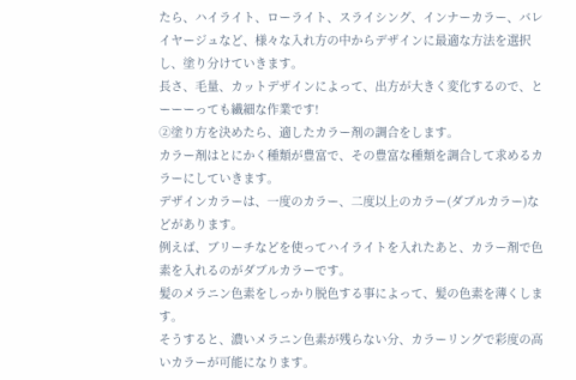たら、ハイライト、ローライト、スライシング、インナーカラー、バレイヤージュなど、様々な入れ方の中からデザインに最適な方法を選択し、塗り分けていきます。
長さ、毛量、カットデザインによって、出方が大きく変化するので、とーーーっても繊細な作業です!
②塗り方を決めたら、適したカラー剤の調合をします。
カラー剤はとにかく種類が豊富で、その豊富な種類を調合して求めるカラーにしていきます。
デザインカラーは、一度のカラー、二度以上のカラー(ダブルカラー)などがあります。
例えば、ブリーチなどを使ってハイライトを入れたあと、カラー剤で色素を入れるのがダブルカラーです。
髪のメラニン色素をしっかり脱色する事によって、髪の色素を薄くします。
そうすると、濃いメラニン色素が残らない分、カラーリングで彩度の高いカラーが可能になります。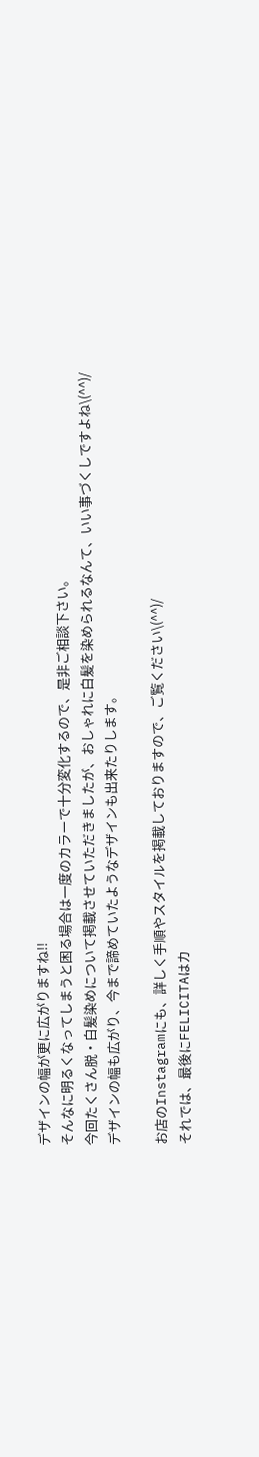デザインの幅が更に広がりますね!!
そんなに明るくなってしまうと困る場合は一度のカラーで十分変化するので、是非ご相談下さい。
今回たくさん脱・白髪染めについて掲載させていただきましたが、おしゃれに白髪を染められるなんて、いい事づくしですよね\(^^)/
デザインの幅も広がり、今まで諦めていたようなデザインも出来たりします。

お店のInstagramにも、詳しく手順やスタイルを掲載しておりますので、ご覧ください\(^^)/
それでは、最後にFELICITAはカ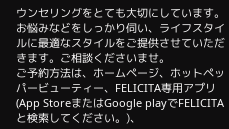ウンセリングをとても大切にしています。お悩みなどをしっかり伺い、ライフスタイルに最適なスタイルをご提供させていただきます。ご相談くださいませ。
ご予約方法は、ホームページ、ホットペッパービューティー、FELICITA専用アプリ(App StoreまたはGoogle playでFELICITAと検索してください。)、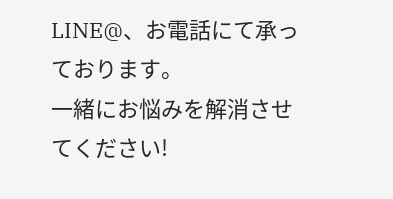LINE@、お電話にて承っております。
一緒にお悩みを解消させてください!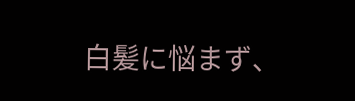白髪に悩まず、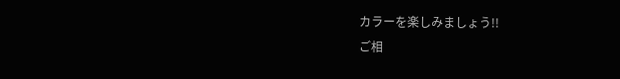カラーを楽しみましょう!!
ご相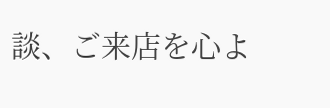談、ご来店を心よ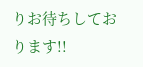りお待ちしております!!